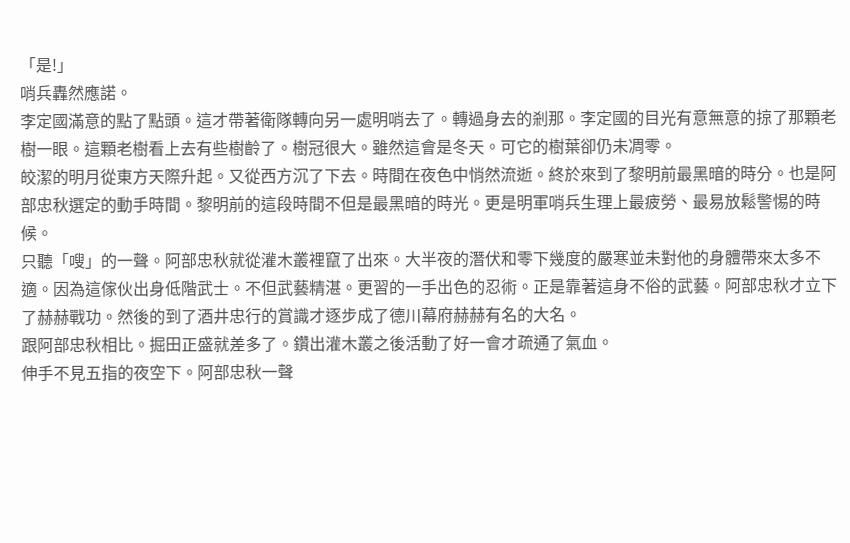「是!」
哨兵轟然應諾。
李定國滿意的點了點頭。這才帶著衛隊轉向另一處明哨去了。轉過身去的剎那。李定國的目光有意無意的掠了那顆老樹一眼。這顆老樹看上去有些樹齡了。樹冠很大。雖然這會是冬天。可它的樹葉卻仍未凋零。
皎潔的明月從東方天際升起。又從西方沉了下去。時間在夜色中悄然流逝。終於來到了黎明前最黑暗的時分。也是阿部忠秋選定的動手時間。黎明前的這段時間不但是最黑暗的時光。更是明軍哨兵生理上最疲勞、最易放鬆警惕的時候。
只聽「嗖」的一聲。阿部忠秋就從灌木叢裡竄了出來。大半夜的潛伏和零下幾度的嚴寒並未對他的身體帶來太多不適。因為這傢伙出身低階武士。不但武藝精湛。更習的一手出色的忍術。正是靠著這身不俗的武藝。阿部忠秋才立下了赫赫戰功。然後的到了酒井忠行的賞識才逐步成了德川幕府赫赫有名的大名。
跟阿部忠秋相比。掘田正盛就差多了。鑽出灌木叢之後活動了好一會才疏通了氣血。
伸手不見五指的夜空下。阿部忠秋一聲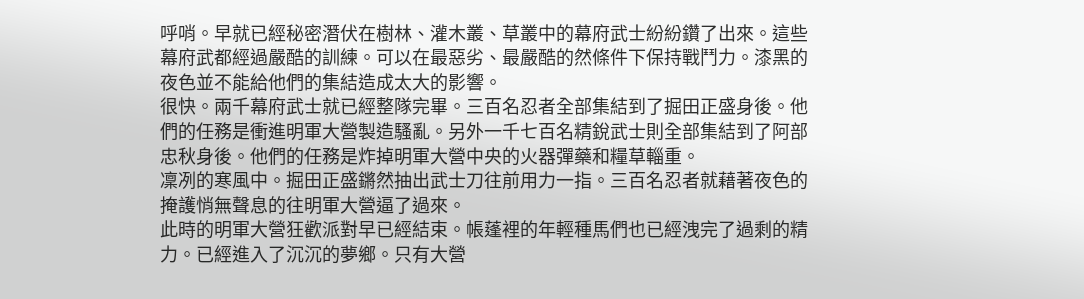呼哨。早就已經秘密潛伏在樹林、灌木叢、草叢中的幕府武士紛紛鑽了出來。這些幕府武都經過嚴酷的訓練。可以在最惡劣、最嚴酷的然條件下保持戰鬥力。漆黑的夜色並不能給他們的集結造成太大的影響。
很快。兩千幕府武士就已經整隊完畢。三百名忍者全部集結到了掘田正盛身後。他們的任務是衝進明軍大營製造騷亂。另外一千七百名精銳武士則全部集結到了阿部忠秋身後。他們的任務是炸掉明軍大營中央的火器彈藥和糧草輜重。
凜冽的寒風中。掘田正盛鏘然抽出武士刀往前用力一指。三百名忍者就藉著夜色的掩護悄無聲息的往明軍大營逼了過來。
此時的明軍大營狂歡派對早已經結束。帳蓬裡的年輕種馬們也已經洩完了過剩的精力。已經進入了沉沉的夢鄉。只有大營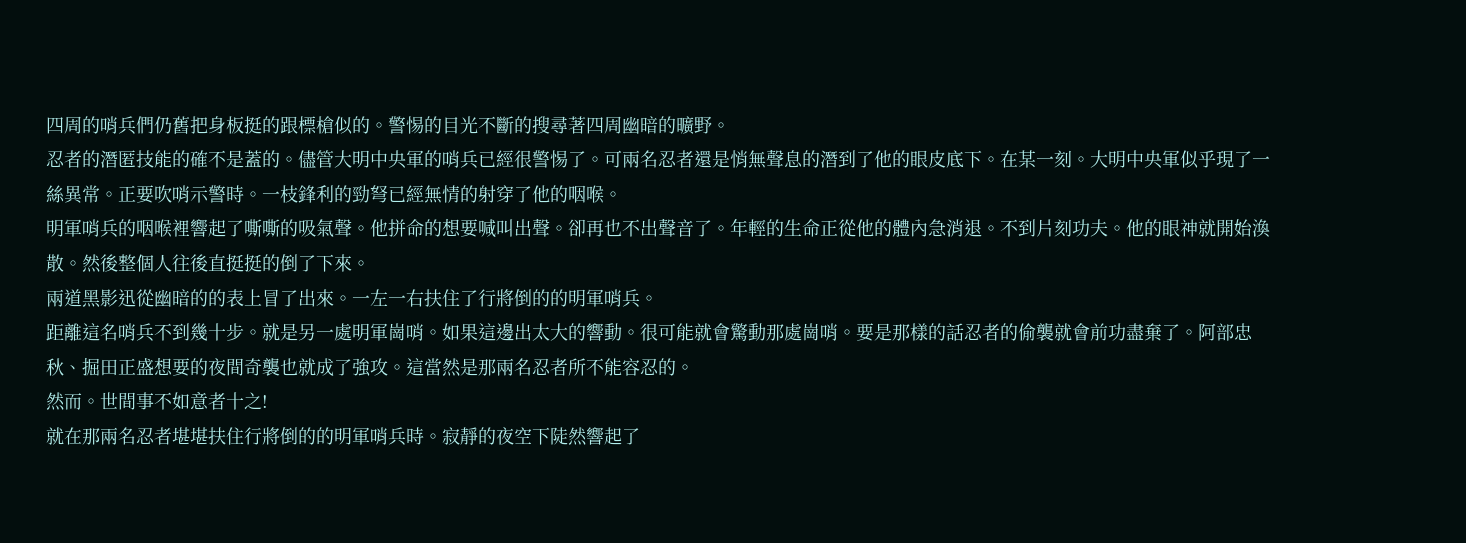四周的哨兵們仍舊把身板挺的跟標槍似的。警惕的目光不斷的搜尋著四周幽暗的曠野。
忍者的潛匿技能的確不是蓋的。儘管大明中央軍的哨兵已經很警惕了。可兩名忍者還是悄無聲息的潛到了他的眼皮底下。在某一刻。大明中央軍似乎現了一絲異常。正要吹哨示警時。一枝鋒利的勁弩已經無情的射穿了他的咽喉。
明軍哨兵的咽喉裡響起了嘶嘶的吸氣聲。他拼命的想要喊叫出聲。卻再也不出聲音了。年輕的生命正從他的體內急消退。不到片刻功夫。他的眼神就開始渙散。然後整個人往後直挺挺的倒了下來。
兩道黑影迅從幽暗的的表上冒了出來。一左一右扶住了行將倒的的明軍哨兵。
距離這名哨兵不到幾十步。就是另一處明軍崗哨。如果這邊出太大的響動。很可能就會驚動那處崗哨。要是那樣的話忍者的偷襲就會前功盡棄了。阿部忠秋、掘田正盛想要的夜間奇襲也就成了強攻。這當然是那兩名忍者所不能容忍的。
然而。世間事不如意者十之!
就在那兩名忍者堪堪扶住行將倒的的明軍哨兵時。寂靜的夜空下陡然響起了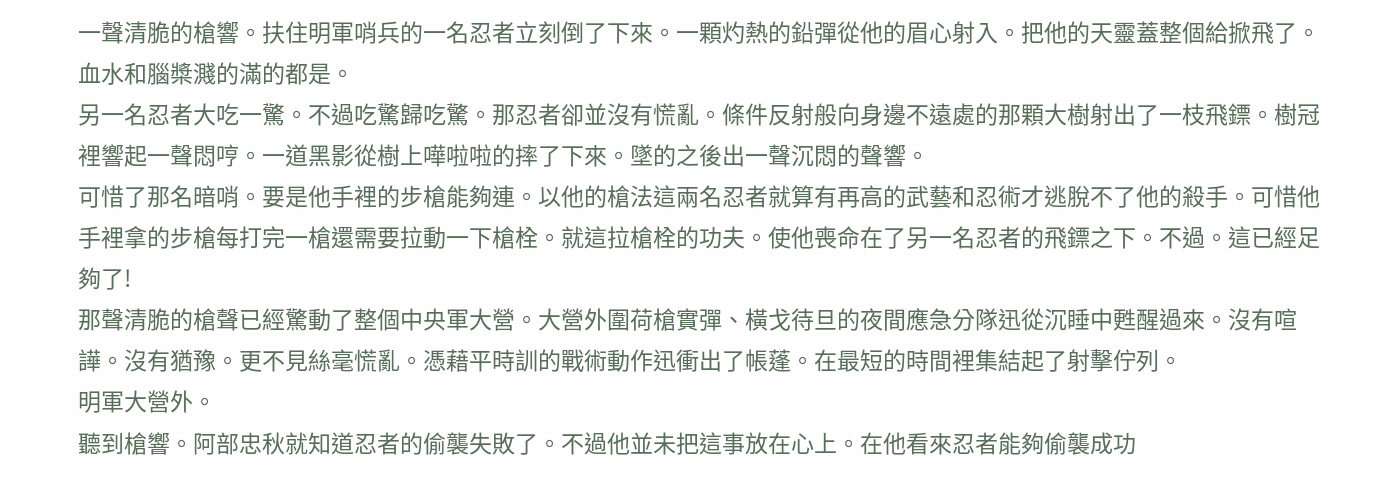一聲清脆的槍響。扶住明軍哨兵的一名忍者立刻倒了下來。一顆灼熱的鉛彈從他的眉心射入。把他的天靈蓋整個給掀飛了。血水和腦槳濺的滿的都是。
另一名忍者大吃一驚。不過吃驚歸吃驚。那忍者卻並沒有慌亂。條件反射般向身邊不遠處的那顆大樹射出了一枝飛鏢。樹冠裡響起一聲悶哼。一道黑影從樹上嘩啦啦的摔了下來。墜的之後出一聲沉悶的聲響。
可惜了那名暗哨。要是他手裡的步槍能夠連。以他的槍法這兩名忍者就算有再高的武藝和忍術才逃脫不了他的殺手。可惜他手裡拿的步槍每打完一槍還需要拉動一下槍栓。就這拉槍栓的功夫。使他喪命在了另一名忍者的飛鏢之下。不過。這已經足夠了!
那聲清脆的槍聲已經驚動了整個中央軍大營。大營外圍荷槍實彈、橫戈待旦的夜間應急分隊迅從沉睡中甦醒過來。沒有喧譁。沒有猶豫。更不見絲毫慌亂。憑藉平時訓的戰術動作迅衝出了帳蓬。在最短的時間裡集結起了射擊佇列。
明軍大營外。
聽到槍響。阿部忠秋就知道忍者的偷襲失敗了。不過他並未把這事放在心上。在他看來忍者能夠偷襲成功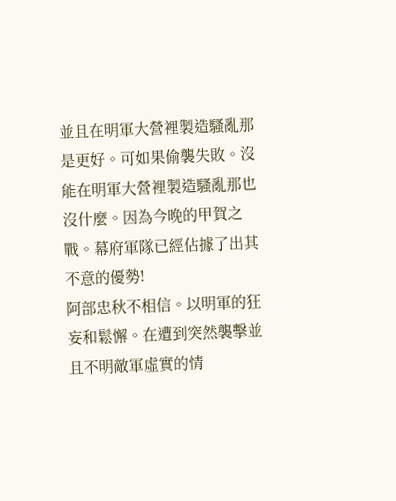並且在明軍大營裡製造騷亂那是更好。可如果偷襲失敗。沒能在明軍大營裡製造騷亂那也沒什麼。因為今晚的甲賀之戰。幕府軍隊已經佔據了出其不意的優勢!
阿部忠秋不相信。以明軍的狂妄和鬆懈。在遭到突然襲擊並且不明敵軍虛實的情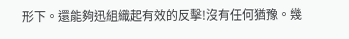形下。還能夠迅組織起有效的反擊!沒有任何猶豫。幾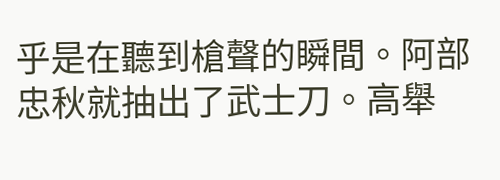乎是在聽到槍聲的瞬間。阿部忠秋就抽出了武士刀。高舉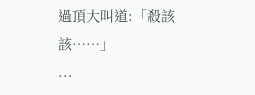過頂大叫道:「殺該該……」
...